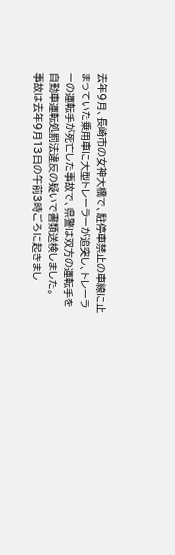去年9月、長崎市の女神大橋で、駐停車禁止の車線に止まっていた乗用車に大型トレーラーが追突し、トレーラーの運転手が死亡した事故で、県警は双方の運転手を自動車運転処罰法違反の疑いで書類送検しました。
事故は去年9月13日の午前3時ごろに起きまし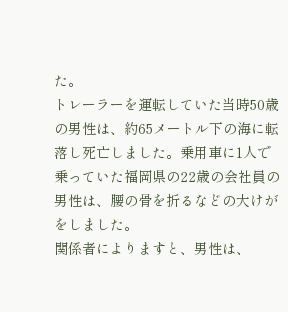た。
トレーラーを運転していた当時50歳の男性は、約65メートル下の海に転落し死亡しました。乗用車に1人で乗っていた福岡県の22歳の会社員の男性は、腰の骨を折るなどの大けがをしました。
関係者によりますと、男性は、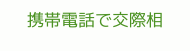携帯電話で交際相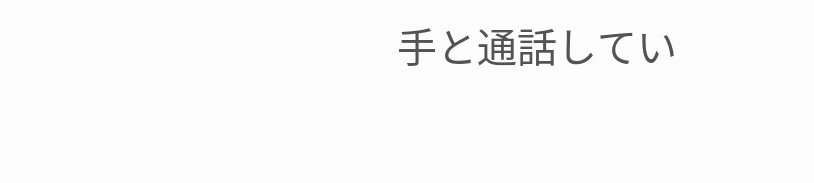手と通話してい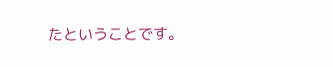たということです。